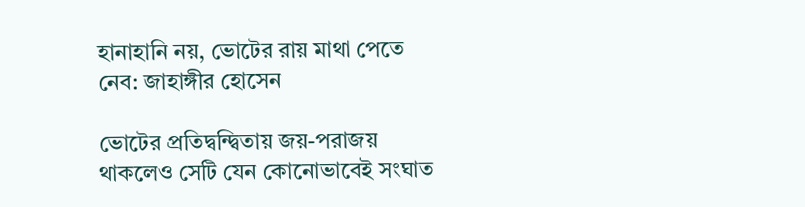হানাহানি নয়, ভোটের রায় মাথা পেতে নেব: জাহাঙ্গীর হোসেন

ভোটের প্রতিদ্বন্দ্বিতায় জয়-পরাজয় থাকলেও সেটি যেন কোনোভাবেই সংঘাত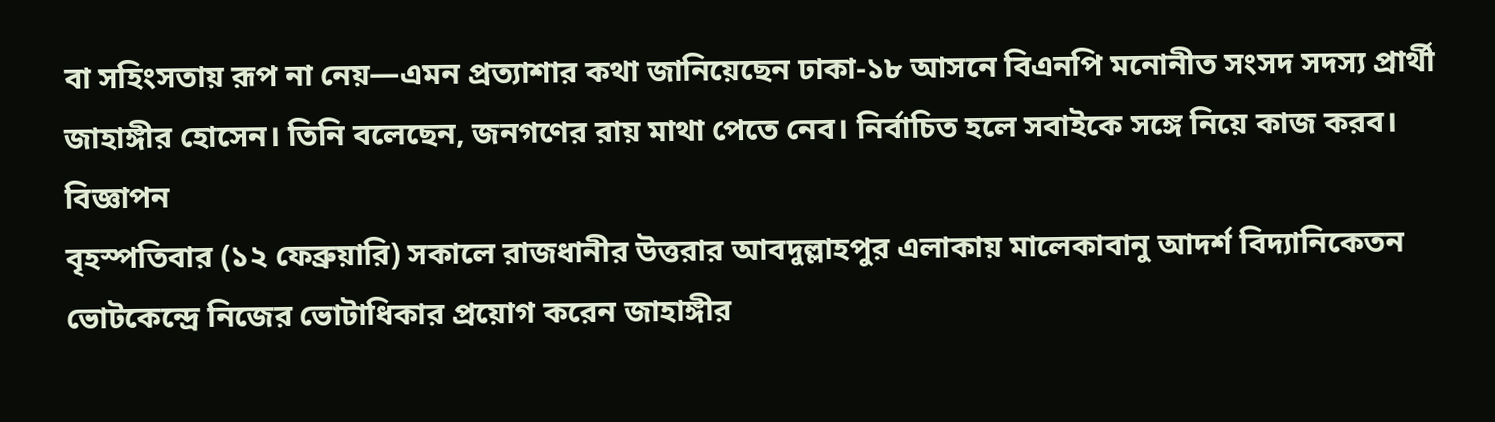বা সহিংসতায় রূপ না নেয়—এমন প্রত্যাশার কথা জানিয়েছেন ঢাকা-১৮ আসনে বিএনপি মনোনীত সংসদ সদস্য প্রার্থী জাহাঙ্গীর হোসেন। তিনি বলেছেন, জনগণের রায় মাথা পেতে নেব। নির্বাচিত হলে সবাইকে সঙ্গে নিয়ে কাজ করব।
বিজ্ঞাপন
বৃহস্পতিবার (১২ ফেব্রুয়ারি) সকালে রাজধানীর উত্তরার আবদুল্লাহপুর এলাকায় মালেকাবানু আদর্শ বিদ্যানিকেতন ভোটকেন্দ্রে নিজের ভোটাধিকার প্রয়োগ করেন জাহাঙ্গীর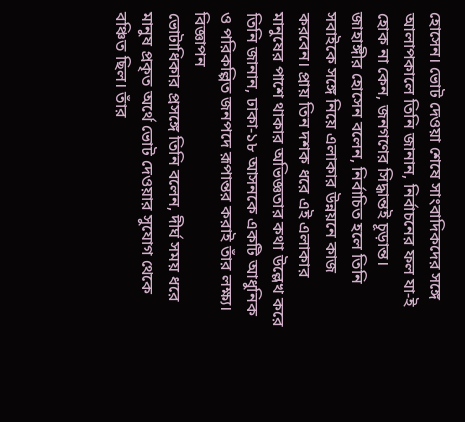হোসেন। ভোট দেওয়া শেষে সাংবাদিকদের সঙ্গে আলাপকালে তিনি জানান, নির্বাচনের ফল যা-ই হোক না কেন, জনগণের সিদ্ধান্তই চূড়ান্ত।
জাহাঙ্গীর হোসেন বলেন, নির্বাচিত হলে তিনি সবাইকে সঙ্গে নিয়ে এলাকার উন্নয়নে কাজ করবেন। প্রায় তিন দশক ধরে এই এলাকার মানুষের পাশে থাকার অভিজ্ঞতার কথা উল্লেখ করে তিনি জানান, ঢাকা-১৮ আসনকে একটি আধুনিক ও পরিকল্পিত জনপদে রূপান্তর করাই তাঁর লক্ষ্য।
বিজ্ঞাপন
ভোটাধিকার প্রসঙ্গে তিনি বলেন, দীর্ঘ সময় ধরে মানুষ প্রকৃত অর্থে ভোট দেওয়ার সুযোগ থেকে বঞ্চিত ছিল। তাঁর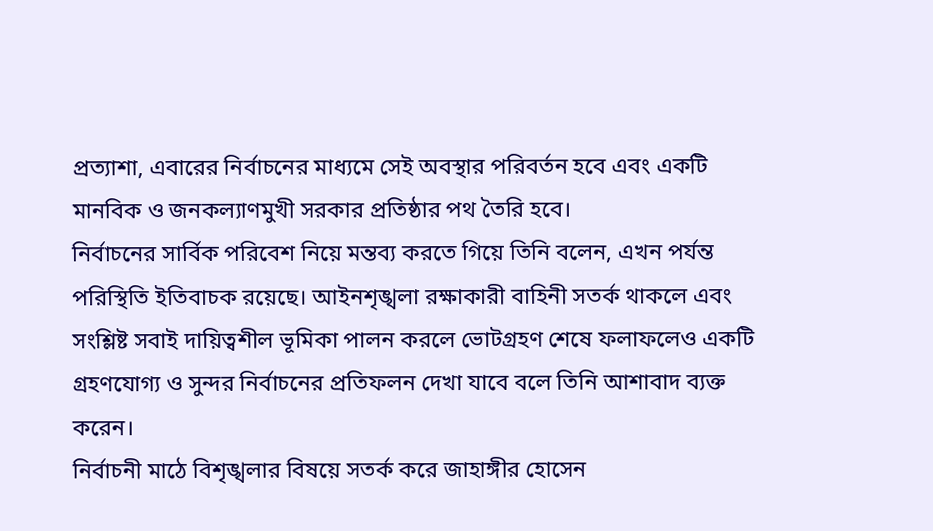প্রত্যাশা, এবারের নির্বাচনের মাধ্যমে সেই অবস্থার পরিবর্তন হবে এবং একটি মানবিক ও জনকল্যাণমুখী সরকার প্রতিষ্ঠার পথ তৈরি হবে।
নির্বাচনের সার্বিক পরিবেশ নিয়ে মন্তব্য করতে গিয়ে তিনি বলেন, এখন পর্যন্ত পরিস্থিতি ইতিবাচক রয়েছে। আইনশৃঙ্খলা রক্ষাকারী বাহিনী সতর্ক থাকলে এবং সংশ্লিষ্ট সবাই দায়িত্বশীল ভূমিকা পালন করলে ভোটগ্রহণ শেষে ফলাফলেও একটি গ্রহণযোগ্য ও সুন্দর নির্বাচনের প্রতিফলন দেখা যাবে বলে তিনি আশাবাদ ব্যক্ত করেন।
নির্বাচনী মাঠে বিশৃঙ্খলার বিষয়ে সতর্ক করে জাহাঙ্গীর হোসেন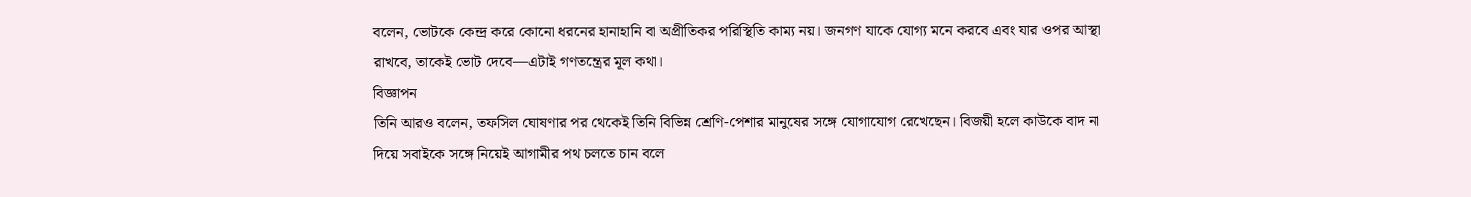বলেন, ভোটকে কেন্দ্র করে কোনো ধরনের হানাহানি বা অপ্রীতিকর পরিস্থিতি কাম্য নয়। জনগণ যাকে যোগ্য মনে করবে এবং যার ওপর আস্থা রাখবে, তাকেই ভোট দেবে—এটাই গণতন্ত্রের মূল কথা।
বিজ্ঞাপন
তিনি আরও বলেন, তফসিল ঘোষণার পর থেকেই তিনি বিভিন্ন শ্রেণি-পেশার মানুষের সঙ্গে যোগাযোগ রেখেছেন। বিজয়ী হলে কাউকে বাদ না দিয়ে সবাইকে সঙ্গে নিয়েই আগামীর পথ চলতে চান বলে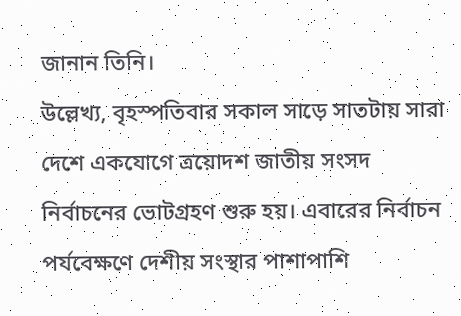জানান তিনি।
উল্লেখ্য, বৃহস্পতিবার সকাল সাড়ে সাতটায় সারা দেশে একযোগে ত্রয়োদশ জাতীয় সংসদ নির্বাচনের ভোটগ্রহণ শুরু হয়। এবারের নির্বাচন পর্যবেক্ষণে দেশীয় সংস্থার পাশাপাশি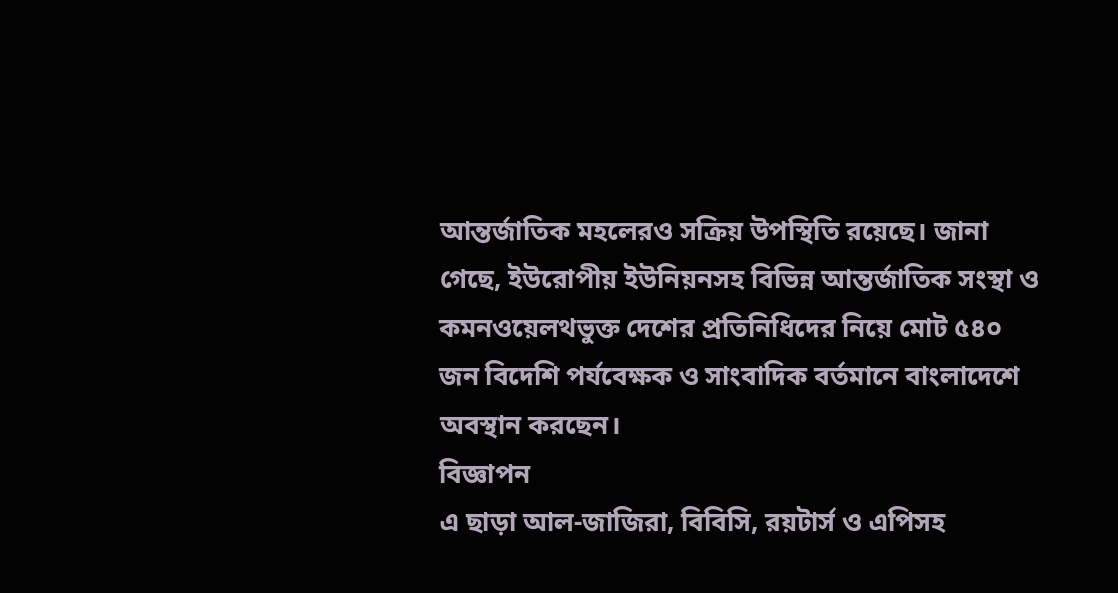আন্তর্জাতিক মহলেরও সক্রিয় উপস্থিতি রয়েছে। জানা গেছে, ইউরোপীয় ইউনিয়নসহ বিভিন্ন আন্তর্জাতিক সংস্থা ও কমনওয়েলথভুক্ত দেশের প্রতিনিধিদের নিয়ে মোট ৫৪০ জন বিদেশি পর্যবেক্ষক ও সাংবাদিক বর্তমানে বাংলাদেশে অবস্থান করছেন।
বিজ্ঞাপন
এ ছাড়া আল-জাজিরা, বিবিসি, রয়টার্স ও এপিসহ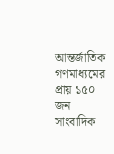আন্তর্জাতিক গণমাধ্যমের প্রায় ১৫০ জন সাংবাদিক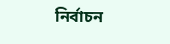নির্বাচন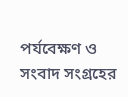পর্যবেক্ষণ ও সংবাদ সংগ্রহের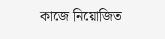কাজে নিয়োজিত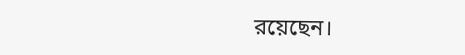রয়েছেন।